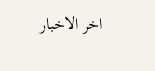اخر الاخبار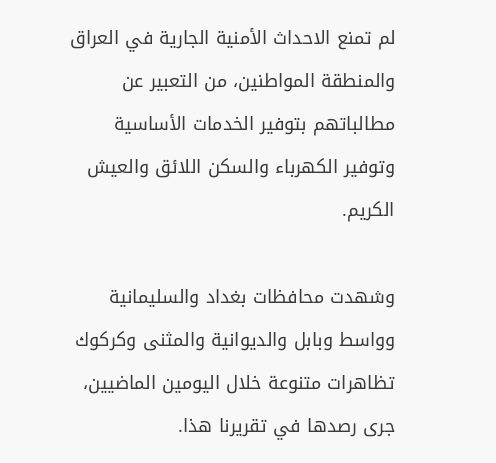لم تمنع الاحداث الأمنية الجارية في العراق والمنطقة المواطنين، من التعبير عن مطالباتهم بتوفير الخدمات الأساسية وتوفير الكهرباء والسكن اللائق والعيش الكريم.

وشهدت محافظات بغداد والسليمانية وواسط وبابل والديوانية والمثنى وكركوك تظاهرات متنوعة خلال اليومين الماضيين، جرى رصدها في تقريرنا هذا.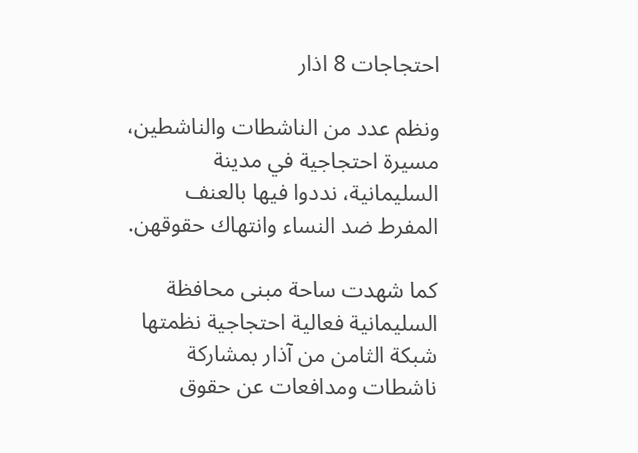احتجاجات 8 اذار

ونظم عدد من الناشطات والناشطين، مسيرة احتجاجية في مدينة السليمانية، نددوا فيها بالعنف المفرط ضد النساء وانتهاك حقوقهن.

كما شهدت ساحة مبنى محافظة السليمانية فعالية احتجاجية نظمتها شبكة الثامن من آذار بمشاركة ناشطات ومدافعات عن حقوق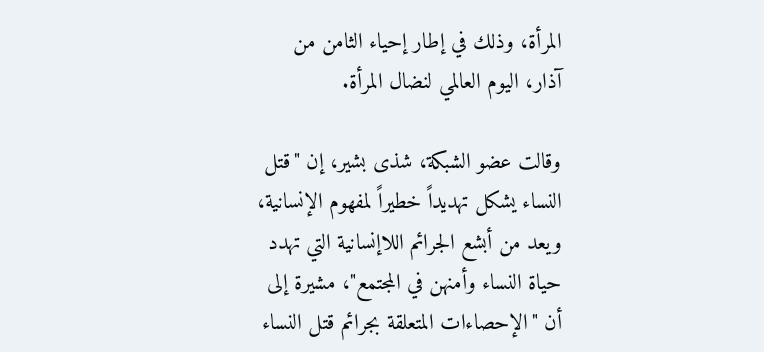المرأة، وذلك في إطار إحياء الثامن من آذار، اليوم العالمي لنضال المرأة.

وقالت عضو الشبكة، شذى بشير، إن "قتل النساء يشكل تهديداً خطيراً لمفهوم الإنسانية، ويعد من أبشع الجرائم اللاإنسانية التي تهدد حياة النساء وأمنهن في المجتمع"، مشيرة إلى أن "الإحصاءات المتعلقة بجرائم قتل النساء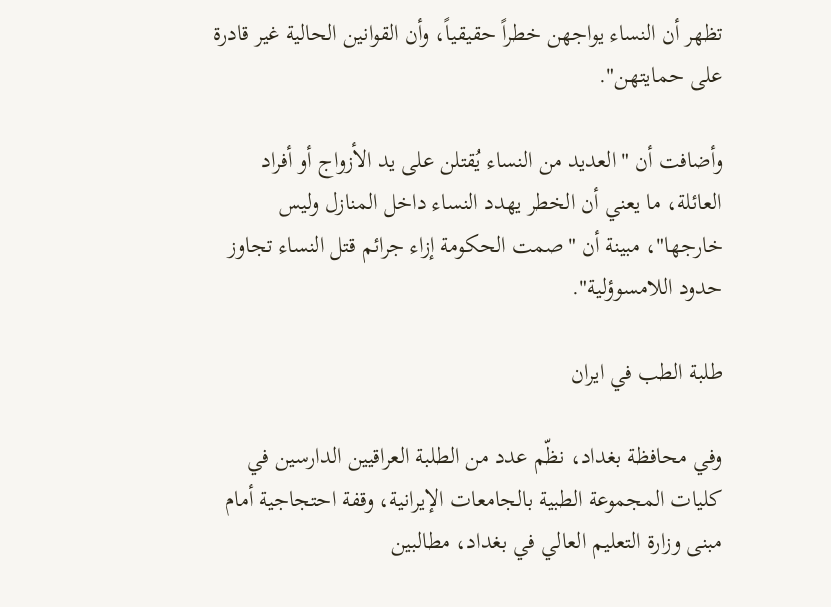تظهر أن النساء يواجهن خطراً حقيقياً، وأن القوانين الحالية غير قادرة على حمايتهن".

وأضافت أن "العديد من النساء يُقتلن على يد الأزواج أو أفراد العائلة، ما يعني أن الخطر يهدد النساء داخل المنازل وليس خارجها"، مبينة أن "صمت الحكومة إزاء جرائم قتل النساء تجاوز حدود اللامسوؤلية".

طلبة الطب في ايران

وفي محافظة بغداد، نظّم عدد من الطلبة العراقيين الدارسين في كليات المجموعة الطبية بالجامعات الإيرانية، وقفة احتجاجية أمام مبنى وزارة التعليم العالي في بغداد، مطالبين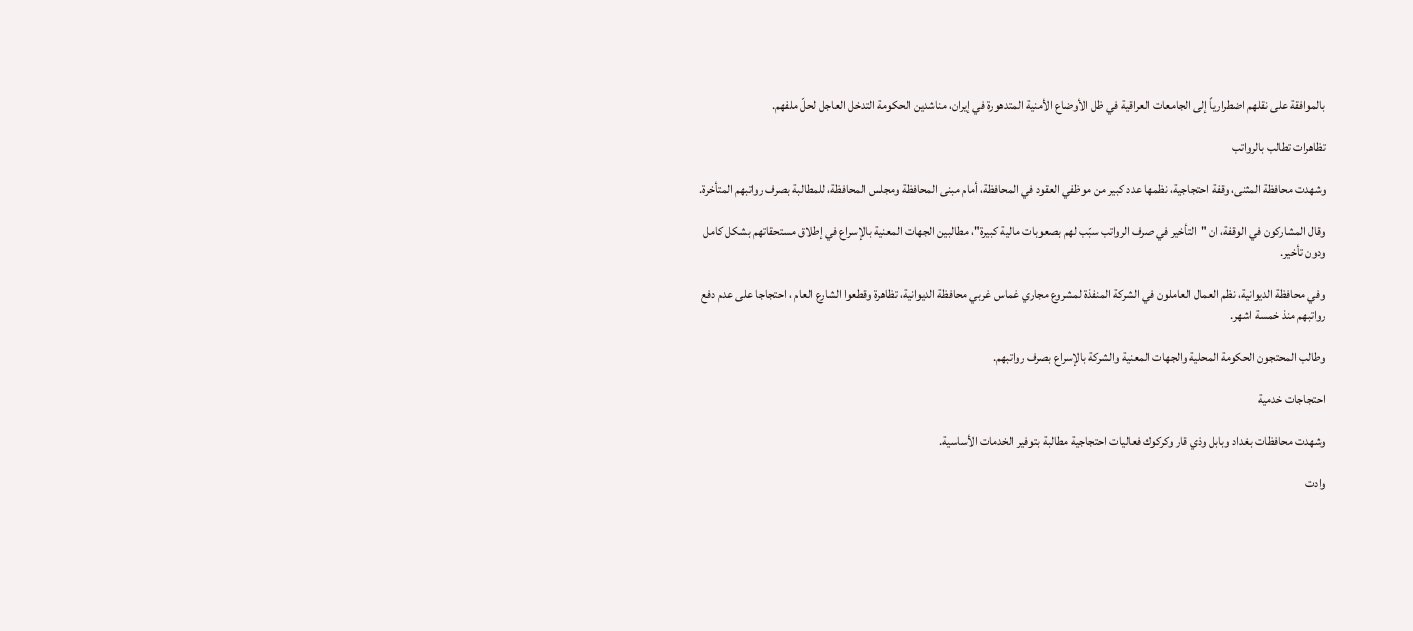بالموافقة على نقلهم اضطرارياً إلى الجامعات العراقية في ظل الأوضاع الأمنية المتدهورة في إيران، مناشدين الحكومة التدخل العاجل لحلّ ملفهم.

تظاهرات تطالب بالرواتب

وشهدت محافظة المثنى، وقفة احتجاجية، نظمها عدد كبير من موظفي العقود في المحافظة، أمام مبنى المحافظة ومجلس المحافظة، للمطالبة بصرف رواتبهم المتأخرة.

وقال المشاركون في الوقفة، ان "التأخير في صرف الرواتب سبّب لهم بصعوبات مالية كبيرة"، مطالبين الجهات المعنية بالإسراع في إطلاق مستحقاتهم بشكل كامل ودون تأخير.

وفي محافظة الديوانية، نظم العمال العاملون في الشركة المنفذة لمشروع مجاري غماس غربي محافظة الديوانية، تظاهرة وقطعوا الشارع العام ، احتجاجا على عدم دفع رواتبهم منذ خمسة اشهر.

وطالب المحتجون الحكومة المحلية والجهات المعنية والشركة بالإسراع بصرف رواتبهم.

احتجاجات خدمية

وشهدت محافظات بغداد وبابل وذي قار وكركوك فعاليات احتجاجية مطالبة بتوفير الخدمات الأساسية.

وادت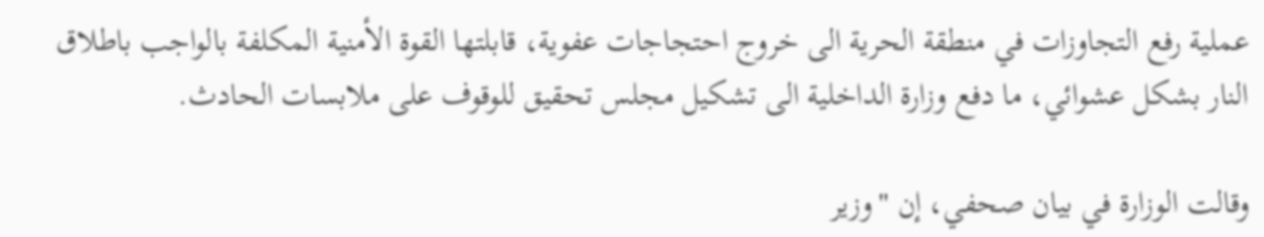عملية رفع التجاوزات في منطقة الحرية الى خروج احتجاجات عفوية، قابلتها القوة الأمنية المكلفة بالواجب باطلاق النار بشكل عشوائي، ما دفع وزارة الداخلية الى تشكيل مجلس تحقيق للوقوف على ملابسات الحادث.

وقالت الوزارة في بيان صحفي، إن "وزير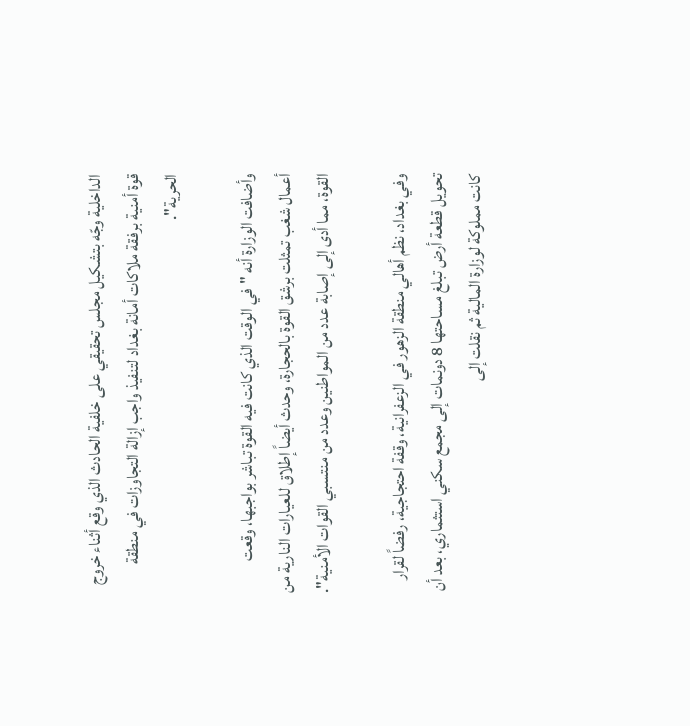الداخلية وجّه بتشكيل مجلس تحقيقي على خلفية الحادث الذي وقع أثناء خروج قوة أمنية برفقة ملاكات أمانة بغداد لتنفيذ واجب إزالة التجاوزات في منطقة الحرية".

وأضافت الوزارة أنه "في الوقت الذي كانت فيه القوة تباشر بواجبها، وقعت أعمال شغب تمثلت برشق القوة بالحجارة، وحدث أيضاً إطلاق للعيارات النارية من القوة، مما أدى إلى إصابة عدد من المواطنين وعدد من منتسبي القوات الأمنية".

وفي بغداد، نظم أهالي منطقة الزهور في الزعفرانية، وقفة احتجاجية، رفضاً لقرار تحويل قطعة أرض تبلغ مساحتها 8 دونمات إلى مجمع سكني استثماري، بعد أن كانت مملوكة لوزارة المالية ثم نقلت إلى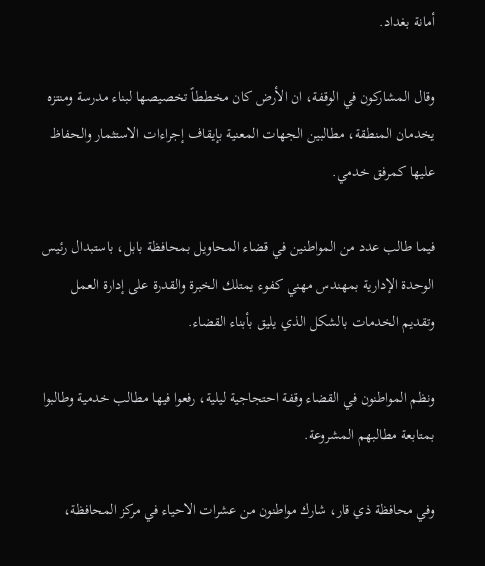أمانة بغداد.

وقال المشاركون في الوقفة، ان الأرض كان مخططاً تخصيصها لبناء مدرسة ومنتزه يخدمان المنطقة، مطالبين الجهات المعنية بإيقاف إجراءات الاستثمار والحفاظ عليها كمرفق خدمي.

فيما طالب عدد من المواطنين في قضاء المحاويل بمحافظة بابل، باستبدال رئيس الوحدة الإدارية بمهندس مهني كفوء يمتلك الخبرة والقدرة على إدارة العمل وتقديم الخدمات بالشكل الذي يليق بأبناء القضاء.

ونظم المواطنون في القضاء وقفة احتجاجية ليلية، رفعوا فيها مطالب خدمية وطالبوا بمتابعة مطالبهم المشروعة.

وفي محافظة ذي قار، شارك مواطنون من عشرات الاحياء في مركز المحافظة،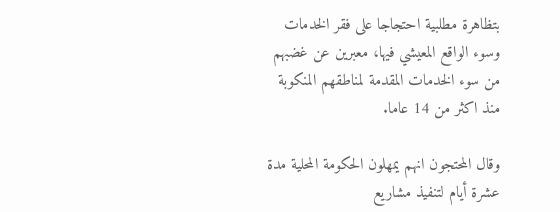بتظاهرة مطلبية احتجاجا على فقر الخدمات وسوء الواقع المعيشي فيها، معبرين عن غضبهم من سوء الخدمات المقدمة لمناطقهم المنكوبة منذ اكثر من 14 عاما.

وقال المحتجون انهم يمهلون الحكومة المحلية مدة عشرة أيام لتنفيذ مشاريع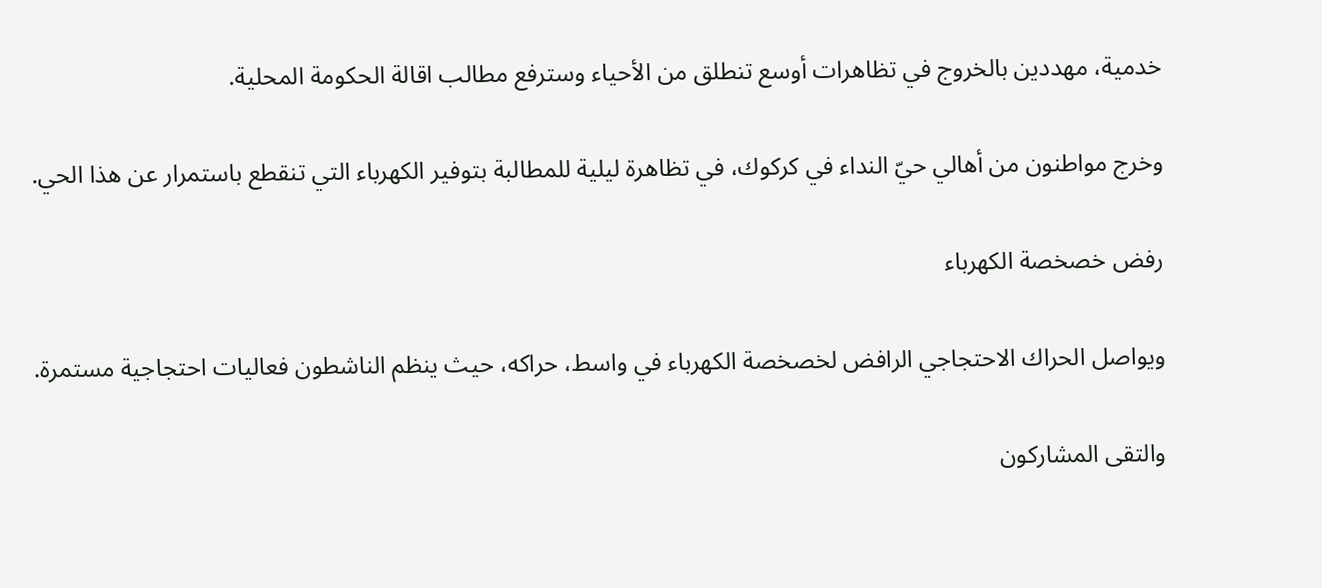خدمية، مهددين بالخروج في تظاهرات أوسع تنطلق من الأحياء وسترفع مطالب اقالة الحكومة المحلية.

وخرج مواطنون من أهالي حيّ النداء في كركوك، في تظاهرة ليلية للمطالبة بتوفير الكهرباء التي تنقطع باستمرار عن هذا الحي.

رفض خصخصة الكهرباء

ويواصل الحراك الاحتجاجي الرافض لخصخصة الكهرباء في واسط، حراكه، حيث ينظم الناشطون فعاليات احتجاجية مستمرة.

والتقى المشاركون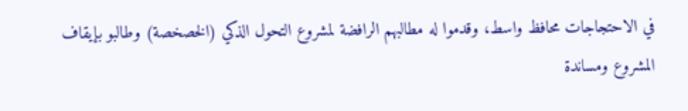في الاحتجاجات محافظ واسط، وقدموا له مطالبهم الرافضة لمشروع التحول الذكي (الخصخصة) وطالبو بإيقاف المشروع ومساندة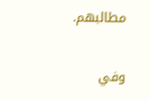مطالبهم.

وفي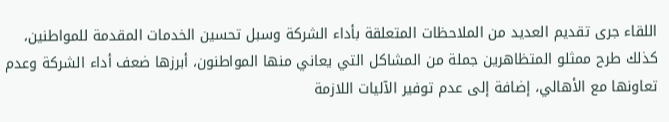اللقاء جرى تقديم العديد من الملاحظات المتعلقة بأداء الشركة وسبل تحسين الخدمات المقدمة للمواطنين، كذلك طرح ممثلو المتظاهرين جملة من المشاكل التي يعاني منها المواطنون، أبرزها ضعف أداء الشركة وعدم تعاونها مع الأهالي، إضافة إلى عدم توفير الآليات اللازمة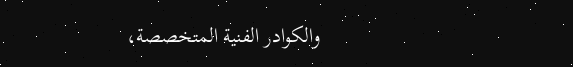والكوادر الفنية المتخصصة،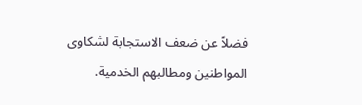فضلاً عن ضعف الاستجابة لشكاوى المواطنين ومطالبهم الخدمية.